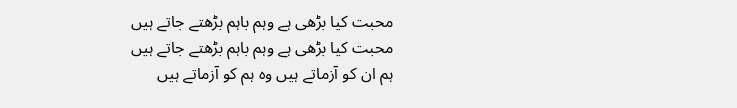محبت کیا بڑھی ہے وہم باہم بڑھتے جاتے ہیں
محبت کیا بڑھی ہے وہم باہم بڑھتے جاتے ہیں
ہم ان کو آزماتے ہیں وہ ہم کو آزماتے ہیں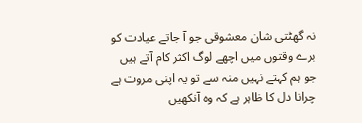نہ گھٹتی شان معشوقی جو آ جاتے عیادت کو
برے وقتوں میں اچھے لوگ اکثر کام آتے ہیں
جو ہم کہتے نہیں منہ سے تو یہ اپنی مروت ہے
چرانا دل کا ظاہر ہے کہ وہ آنکھیں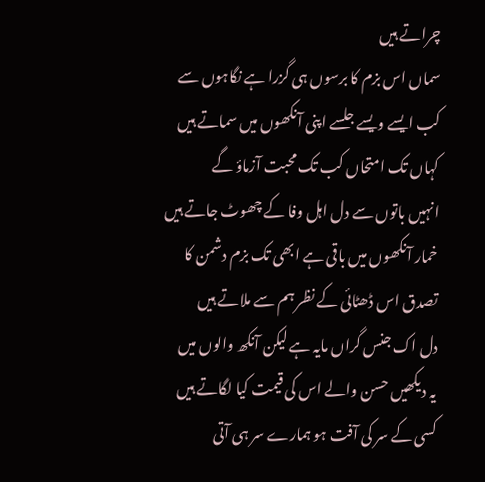چراتے ہیں
سماں اس بزم کا برسوں ہی گزرا ہے نگاہوں سے
کب ایسے ویسے جلسے اپنی آنکھوں میں سماتے ہیں
کہاں تک امتحاں کب تک محبت آزماؤ گے
انہیں باتوں سے دل اہل وفا کے چھوٹ جاتے ہیں
خمار آنکھوں میں باقی ہے ابھی تک بزم دشمن کا
تصدق اس ڈھٹائی کے نظر ہم سے ملاتے ہیں
دل اک جنس گراں مایہ ہے لیکن آنکھ والوں میں
یہ دیکھیں حسن والے اس کی قیمت کیا لگاتے ہیں
کسی کے سر کی آفت ہو ہمارے سر ہی آتی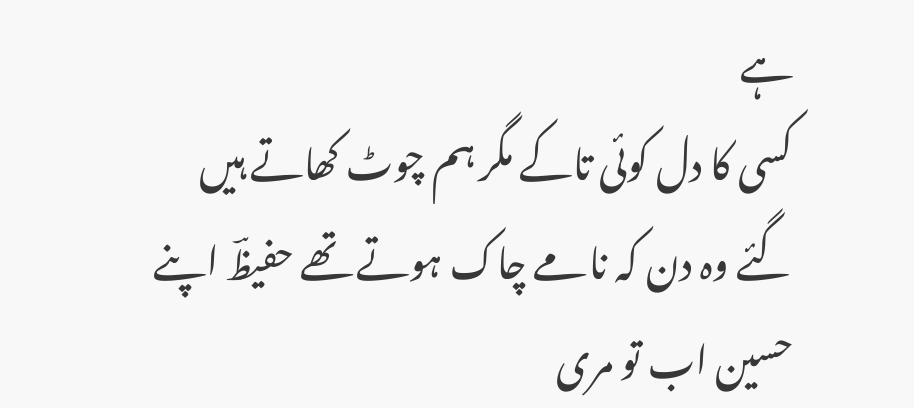ہے
کسی کا دل کوئی تاکے مگر ہم چوٹ کھاتے ہیں
گئے وہ دن کہ نامے چاک ہوتے تھے حفیظؔ اپنے
حسین اب تو مری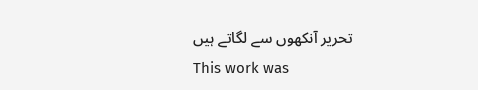تحریر آنکھوں سے لگاتے ہیں
This work was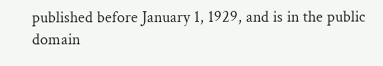published before January 1, 1929, and is in the public domain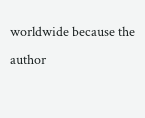worldwide because the author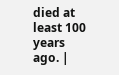died at least 100 years ago. |